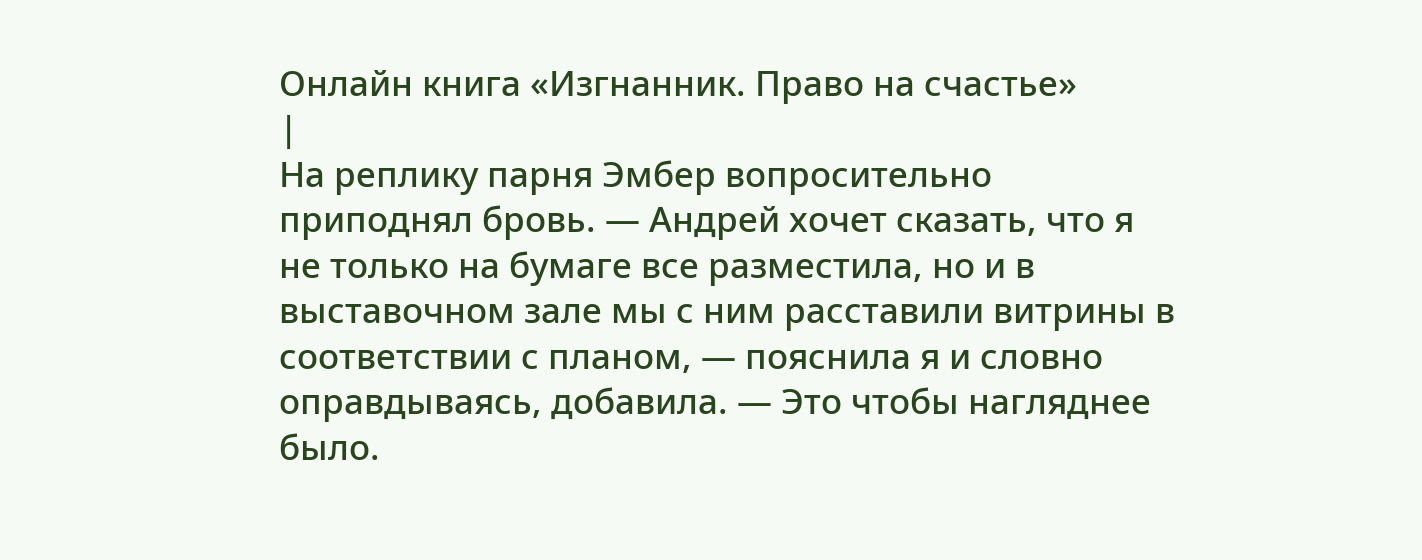Онлайн книга «Изгнанник. Право на счастье»
|
На реплику парня Эмбер вопросительно приподнял бровь. — Андрей хочет сказать, что я не только на бумаге все разместила, но и в выставочном зале мы с ним расставили витрины в соответствии с планом, — пояснила я и словно оправдываясь, добавила. — Это чтобы нагляднее было.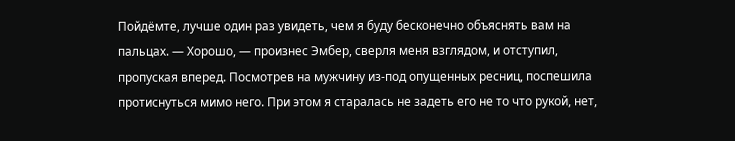Пойдёмте, лучше один раз увидеть, чем я буду бесконечно объяснять вам на пальцах. — Хорошо, — произнес Эмбер, сверля меня взглядом, и отступил, пропуская вперед. Посмотрев на мужчину из-под опущенных ресниц, поспешила протиснуться мимо него. При этом я старалась не задеть его не то что рукой, нет,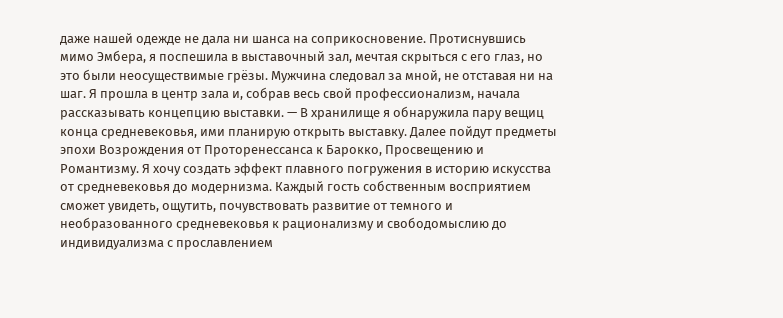даже нашей одежде не дала ни шанса на соприкосновение. Протиснувшись мимо Эмбера, я поспешила в выставочный зал, мечтая скрыться с его глаз, но это были неосуществимые грёзы. Мужчина следовал за мной, не отставая ни на шаг. Я прошла в центр зала и, собрав весь свой профессионализм, начала рассказывать концепцию выставки. — В хранилище я обнаружила пару вещиц конца средневековья, ими планирую открыть выставку. Далее пойдут предметы эпохи Возрождения от Проторенессанса к Барокко, Просвещению и Романтизму. Я хочу создать эффект плавного погружения в историю искусства от средневековья до модернизма. Каждый гость собственным восприятием сможет увидеть, ощутить, почувствовать развитие от темного и необразованного средневековья к рационализму и свободомыслию до индивидуализма с прославлением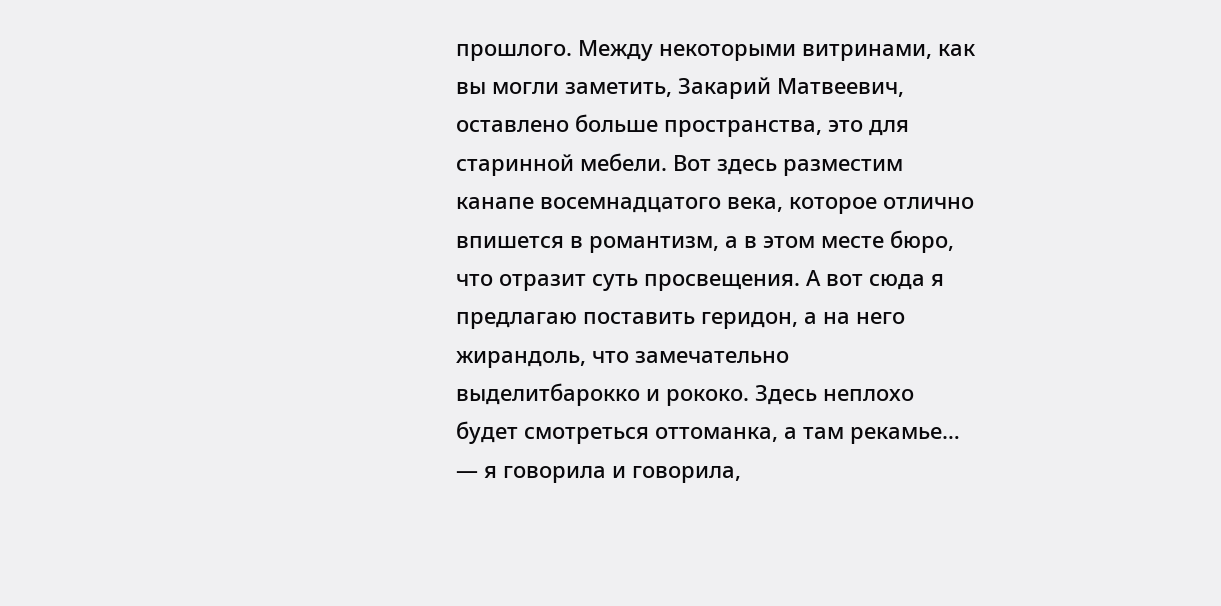прошлого. Между некоторыми витринами, как вы могли заметить, Закарий Матвеевич, оставлено больше пространства, это для старинной мебели. Вот здесь разместим канапе восемнадцатого века, которое отлично впишется в романтизм, а в этом месте бюро, что отразит суть просвещения. А вот сюда я предлагаю поставить геридон, а на него жирандоль, что замечательно выделитбарокко и рококо. Здесь неплохо будет смотреться оттоманка, а там рекамье… — я говорила и говорила,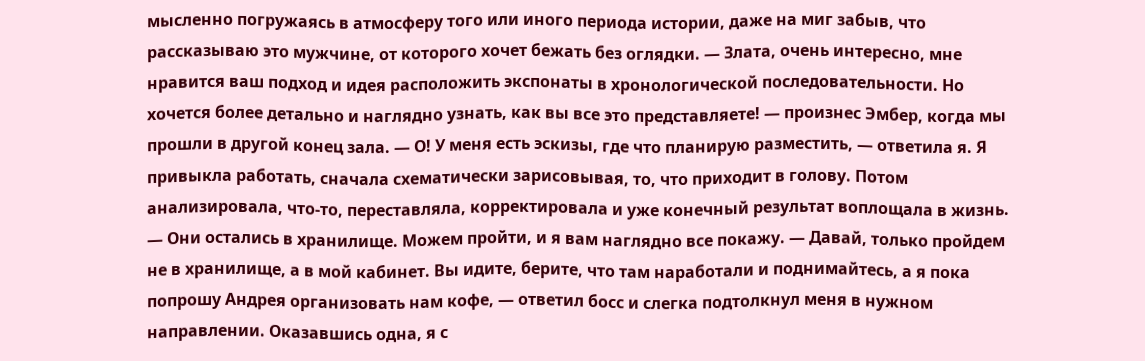мысленно погружаясь в атмосферу того или иного периода истории, даже на миг забыв, что рассказываю это мужчине, от которого хочет бежать без оглядки. — Злата, очень интересно, мне нравится ваш подход и идея расположить экспонаты в хронологической последовательности. Но хочется более детально и наглядно узнать, как вы все это представляете! — произнес Эмбер, когда мы прошли в другой конец зала. — О! У меня есть эскизы, где что планирую разместить, — ответила я. Я привыкла работать, сначала схематически зарисовывая, то, что приходит в голову. Потом анализировала, что-то, переставляла, корректировала и уже конечный результат воплощала в жизнь. — Они остались в хранилище. Можем пройти, и я вам наглядно все покажу. — Давай, только пройдем не в хранилище, а в мой кабинет. Вы идите, берите, что там наработали и поднимайтесь, а я пока попрошу Андрея организовать нам кофе, — ответил босс и слегка подтолкнул меня в нужном направлении. Оказавшись одна, я с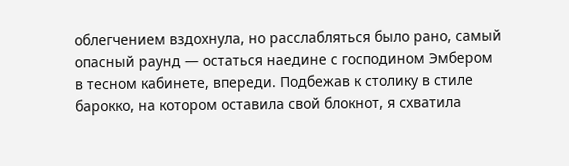облегчением вздохнула, но расслабляться было рано, самый опасный раунд — остаться наедине с господином Эмбером в тесном кабинете, впереди. Подбежав к столику в стиле барокко, на котором оставила свой блокнот, я схватила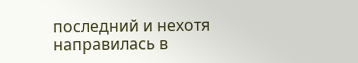последний и нехотя направилась в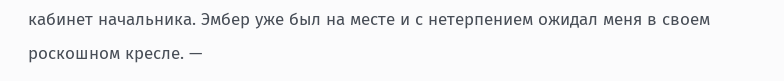кабинет начальника. Эмбер уже был на месте и с нетерпением ожидал меня в своем роскошном кресле. —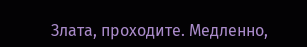Злата, проходите. Медленно,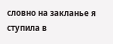словно на закланье я ступила в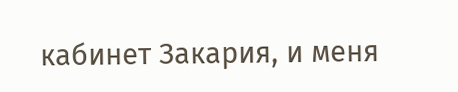кабинет Закария, и меня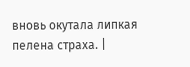вновь окутала липкая пелена страха. |